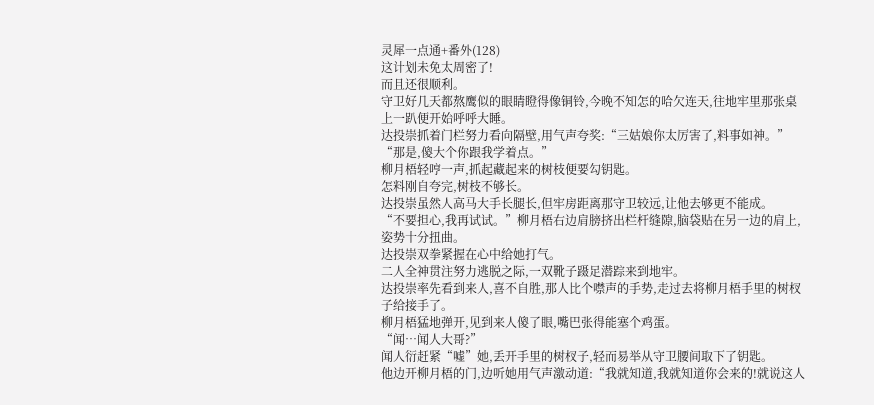灵犀一点通+番外(128)
这计划未免太周密了!
而且还很顺利。
守卫好几天都熬鹰似的眼睛瞪得像铜铃,今晚不知怎的哈欠连天,往地牢里那张桌上一趴便开始呼呼大睡。
达投崇抓着门栏努力看向隔壁,用气声夸奖:“三姑娘你太厉害了,料事如神。”
“那是,傻大个你跟我学着点。”
柳月梧轻哼一声,抓起藏起来的树枝便要勾钥匙。
怎料刚自夸完,树枝不够长。
达投崇虽然人高马大手长腿长,但牢房距离那守卫较远,让他去够更不能成。
“不要担心,我再试试。”柳月梧右边肩膀挤出栏杆缝隙,脑袋贴在另一边的肩上,姿势十分扭曲。
达投崇双拳紧握在心中给她打气。
二人全神贯注努力逃脱之际,一双靴子蹑足潜踪来到地牢。
达投崇率先看到来人,喜不自胜,那人比个噤声的手势,走过去将柳月梧手里的树杈子给接手了。
柳月梧猛地弹开,见到来人傻了眼,嘴巴张得能塞个鸡蛋。
“闻…闻人大哥?”
闻人衍赶紧“嘘”她,丢开手里的树杈子,轻而易举从守卫腰间取下了钥匙。
他边开柳月梧的门,边听她用气声激动道:“我就知道,我就知道你会来的!就说这人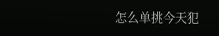怎么单挑今天犯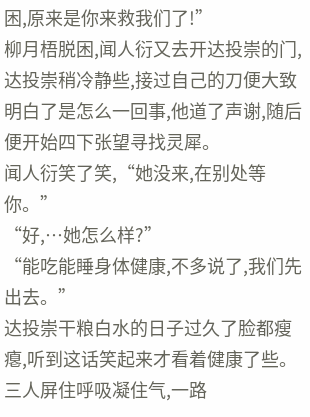困,原来是你来救我们了!”
柳月梧脱困,闻人衍又去开达投崇的门,达投崇稍冷静些,接过自己的刀便大致明白了是怎么一回事,他道了声谢,随后便开始四下张望寻找灵犀。
闻人衍笑了笑,“她没来,在别处等你。”
“好,…她怎么样?”
“能吃能睡身体健康,不多说了,我们先出去。”
达投崇干粮白水的日子过久了脸都瘦瘪,听到这话笑起来才看着健康了些。
三人屏住呼吸凝住气,一路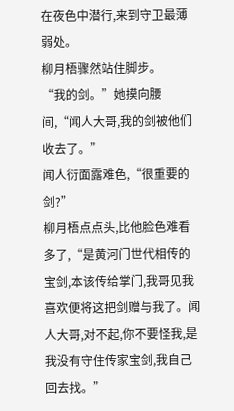在夜色中潜行,来到守卫最薄弱处。
柳月梧骤然站住脚步。
“我的剑。”她摸向腰间,“闻人大哥,我的剑被他们收去了。”
闻人衍面露难色,“很重要的剑?”
柳月梧点点头,比他脸色难看多了,“是黄河门世代相传的宝剑,本该传给掌门,我哥见我喜欢便将这把剑赠与我了。闻人大哥,对不起,你不要怪我,是我没有守住传家宝剑,我自己回去找。”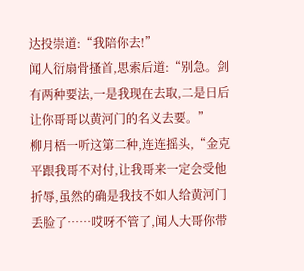达投崇道:“我陪你去!”
闻人衍扇骨搔首,思索后道:“别急。剑有两种要法,一是我现在去取,二是日后让你哥哥以黄河门的名义去要。”
柳月梧一听这第二种,连连摇头,“金克平跟我哥不对付,让我哥来一定会受他折辱,虽然的确是我技不如人给黄河门丢脸了……哎呀不管了,闻人大哥你带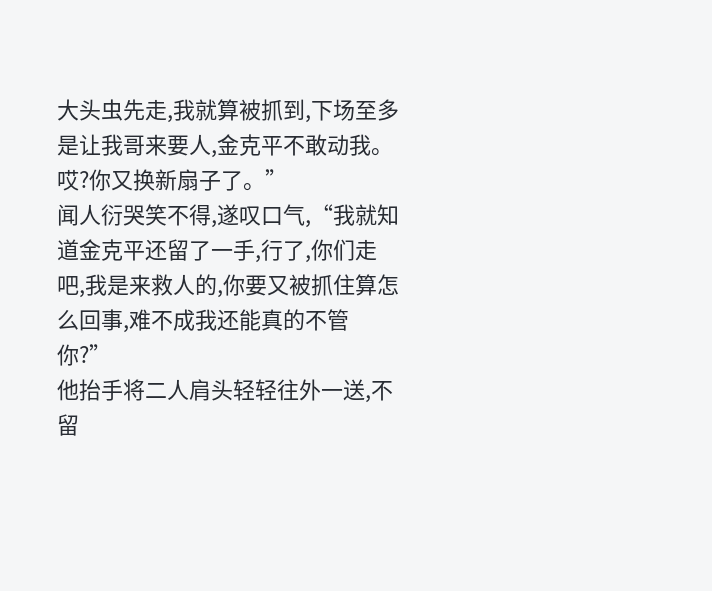大头虫先走,我就算被抓到,下场至多是让我哥来要人,金克平不敢动我。哎?你又换新扇子了。”
闻人衍哭笑不得,遂叹口气,“我就知道金克平还留了一手,行了,你们走吧,我是来救人的,你要又被抓住算怎么回事,难不成我还能真的不管你?”
他抬手将二人肩头轻轻往外一送,不留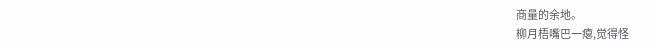商量的余地。
柳月梧嘴巴一瘪,觉得怪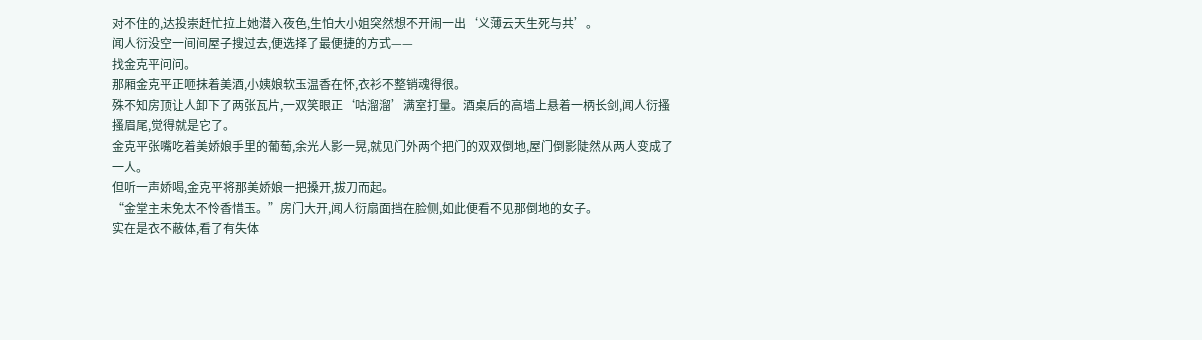对不住的,达投崇赶忙拉上她潜入夜色,生怕大小姐突然想不开闹一出‘义薄云天生死与共’。
闻人衍没空一间间屋子搜过去,便选择了最便捷的方式——
找金克平问问。
那厢金克平正咂抹着美酒,小姨娘软玉温香在怀,衣衫不整销魂得很。
殊不知房顶让人卸下了两张瓦片,一双笑眼正‘咕溜溜’满室打量。酒桌后的高墙上悬着一柄长剑,闻人衍搔搔眉尾,觉得就是它了。
金克平张嘴吃着美娇娘手里的葡萄,余光人影一晃,就见门外两个把门的双双倒地,屋门倒影陡然从两人变成了一人。
但听一声娇喝,金克平将那美娇娘一把搡开,拔刀而起。
“金堂主未免太不怜香惜玉。”房门大开,闻人衍扇面挡在脸侧,如此便看不见那倒地的女子。
实在是衣不蔽体,看了有失体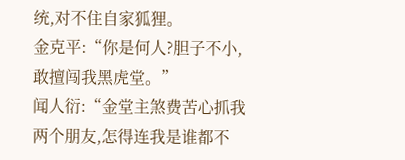统,对不住自家狐狸。
金克平:“你是何人?胆子不小,敢擅闯我黑虎堂。”
闻人衍:“金堂主煞费苦心抓我两个朋友,怎得连我是谁都不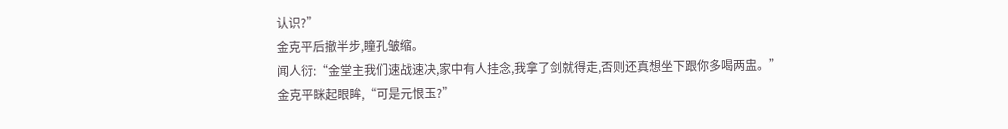认识?”
金克平后撤半步,瞳孔皱缩。
闻人衍:“金堂主我们速战速决,家中有人挂念,我拿了剑就得走,否则还真想坐下跟你多喝两盅。”
金克平眯起眼眸,“可是元恨玉?”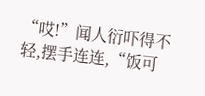“哎!”闻人衍吓得不轻,摆手连连,“饭可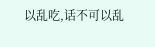以乱吃,话不可以乱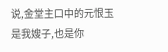说,金堂主口中的元恨玉是我嫂子,也是你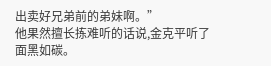出卖好兄弟前的弟妹啊。”
他果然擅长拣难听的话说,金克平听了面黑如碳。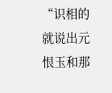“识相的就说出元恨玉和那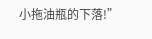小拖油瓶的下落!”